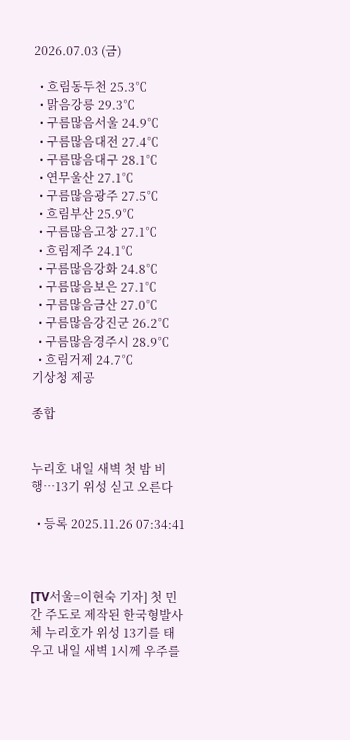2026.07.03 (금)

  • 흐림동두천 25.3℃
  • 맑음강릉 29.3℃
  • 구름많음서울 24.9℃
  • 구름많음대전 27.4℃
  • 구름많음대구 28.1℃
  • 연무울산 27.1℃
  • 구름많음광주 27.5℃
  • 흐림부산 25.9℃
  • 구름많음고창 27.1℃
  • 흐림제주 24.1℃
  • 구름많음강화 24.8℃
  • 구름많음보은 27.1℃
  • 구름많음금산 27.0℃
  • 구름많음강진군 26.2℃
  • 구름많음경주시 28.9℃
  • 흐림거제 24.7℃
기상청 제공

종합


누리호 내일 새벽 첫 밤 비행…13기 위성 싣고 오른다

  • 등록 2025.11.26 07:34:41



[TV서울=이현숙 기자] 첫 민간 주도로 제작된 한국형발사체 누리호가 위성 13기를 태우고 내일 새벽 1시께 우주를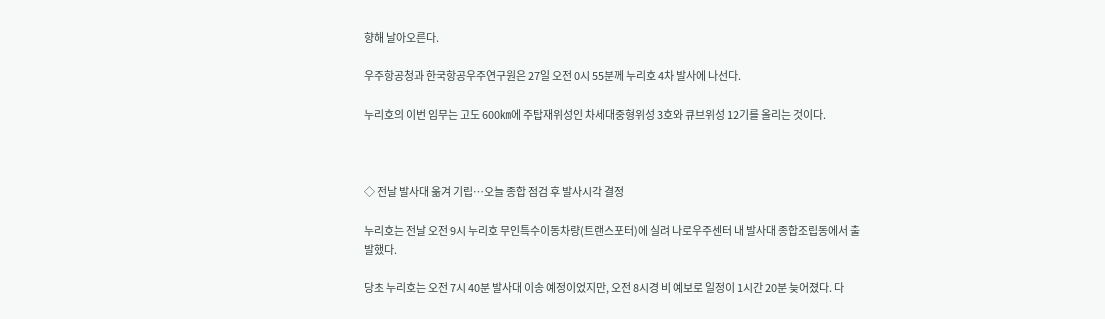향해 날아오른다.

우주항공청과 한국항공우주연구원은 27일 오전 0시 55분께 누리호 4차 발사에 나선다.

누리호의 이번 임무는 고도 600㎞에 주탑재위성인 차세대중형위성 3호와 큐브위성 12기를 올리는 것이다.



◇ 전날 발사대 옮겨 기립…오늘 종합 점검 후 발사시각 결정

누리호는 전날 오전 9시 누리호 무인특수이동차량(트랜스포터)에 실려 나로우주센터 내 발사대 종합조립동에서 출발했다.

당초 누리호는 오전 7시 40분 발사대 이송 예정이었지만, 오전 8시경 비 예보로 일정이 1시간 20분 늦어졌다. 다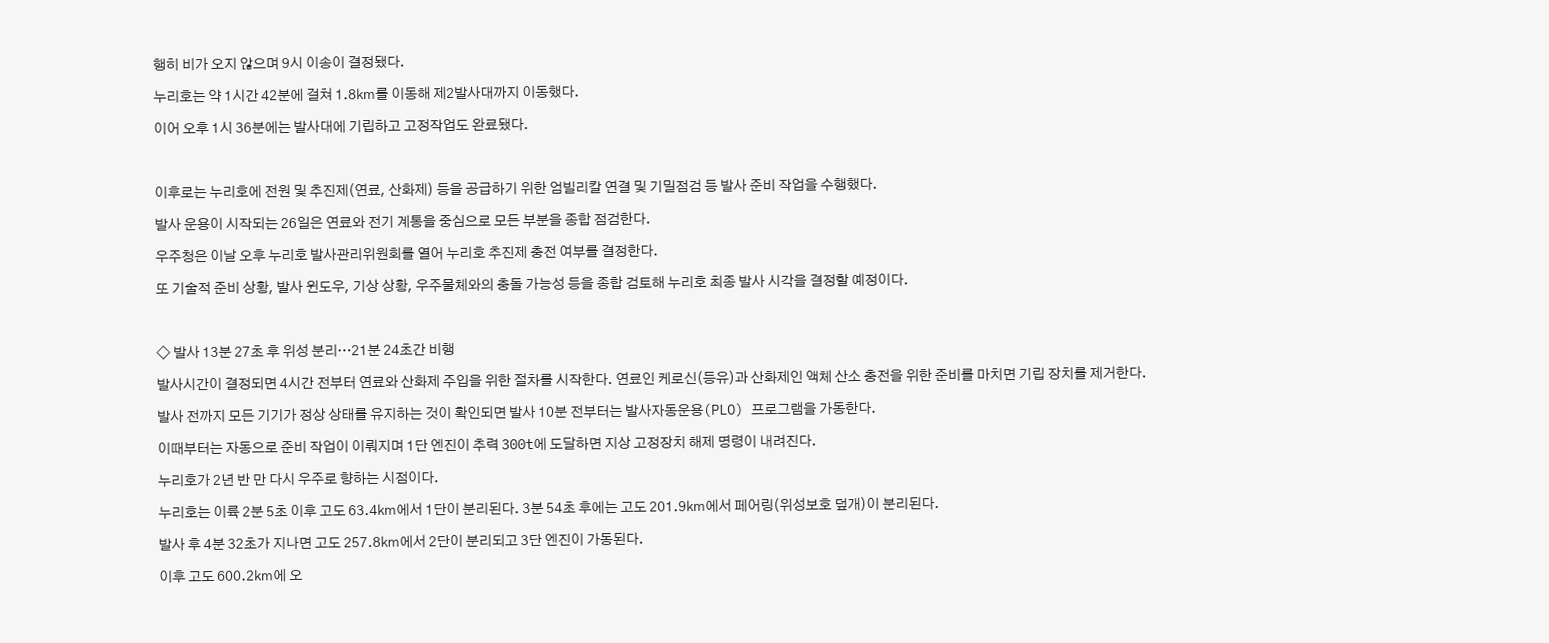행히 비가 오지 않으며 9시 이송이 결정됐다.

누리호는 약 1시간 42분에 걸쳐 1.8㎞를 이동해 제2발사대까지 이동했다.

이어 오후 1시 36분에는 발사대에 기립하고 고정작업도 완료됐다.



이후로는 누리호에 전원 및 추진제(연료, 산화제) 등을 공급하기 위한 엄빌리칼 연결 및 기밀점검 등 발사 준비 작업을 수행했다.

발사 운용이 시작되는 26일은 연료와 전기 계통을 중심으로 모든 부분을 종합 점검한다.

우주청은 이날 오후 누리호 발사관리위원회를 열어 누리호 추진제 충전 여부를 결정한다.

또 기술적 준비 상황, 발사 윈도우, 기상 상황, 우주물체와의 충돌 가능성 등을 종합 검토해 누리호 최종 발사 시각을 결정할 예정이다.



◇ 발사 13분 27초 후 위성 분리…21분 24초간 비행

발사시간이 결정되면 4시간 전부터 연료와 산화제 주입을 위한 절차를 시작한다. 연료인 케로신(등유)과 산화제인 액체 산소 충전을 위한 준비를 마치면 기립 장치를 제거한다.

발사 전까지 모든 기기가 정상 상태를 유지하는 것이 확인되면 발사 10분 전부터는 발사자동운용(PLO) 프로그램을 가동한다.

이때부터는 자동으로 준비 작업이 이뤄지며 1단 엔진이 추력 300t에 도달하면 지상 고정장치 해제 명령이 내려진다.

누리호가 2년 반 만 다시 우주로 향하는 시점이다.

누리호는 이륙 2분 5초 이후 고도 63.4㎞에서 1단이 분리된다. 3분 54초 후에는 고도 201.9㎞에서 페어링(위성보호 덮개)이 분리된다.

발사 후 4분 32초가 지나면 고도 257.8㎞에서 2단이 분리되고 3단 엔진이 가동된다.

이후 고도 600.2㎞에 오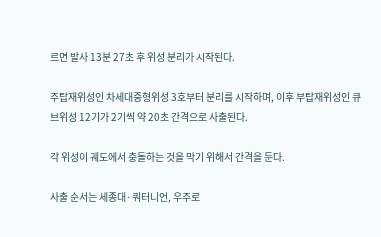르면 발사 13분 27초 후 위성 분리가 시작된다.

주탑재위성인 차세대중형위성 3호부터 분리를 시작하며, 이후 부탑재위성인 큐브위성 12기가 2기씩 약 20초 간격으로 사출된다.

각 위성이 궤도에서 충돌하는 것을 막기 위해서 간격을 둔다.

사출 순서는 세종대·쿼터니언, 우주로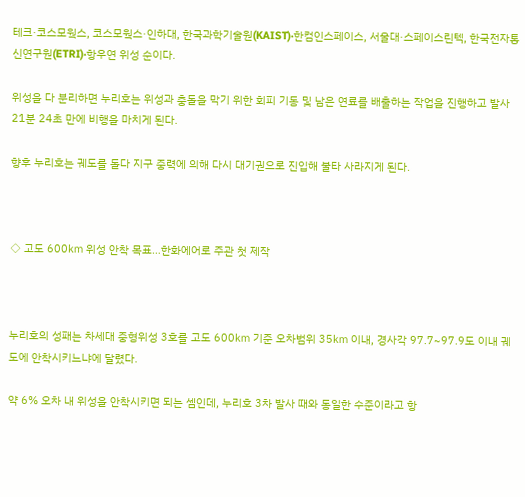테크·코스모웍스, 코스모웍스·인하대, 한국과학기술원(KAIST)·한컴인스페이스, 서울대·스페이스린텍, 한국전자통신연구원(ETRI)·항우연 위성 순이다.

위성을 다 분리하면 누리호는 위성과 충돌을 막기 위한 회피 기동 및 남은 연료를 배출하는 작업을 진행하고 발사 21분 24초 만에 비행을 마치게 된다.

향후 누리호는 궤도를 돌다 지구 중력에 의해 다시 대기권으로 진입해 불타 사라지게 된다.



◇ 고도 600㎞ 위성 안착 목표…한화에어로 주관 첫 제작



누리호의 성패는 차세대 중형위성 3호를 고도 600㎞ 기준 오차범위 35㎞ 이내, 경사각 97.7~97.9도 이내 궤도에 안착시키느냐에 달렸다.

약 6% 오차 내 위성을 안착시키면 되는 셈인데, 누리호 3차 발사 때와 동일한 수준이라고 항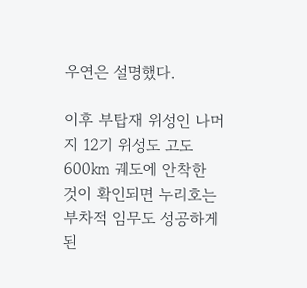우연은 설명했다.

이후 부탑재 위성인 나머지 12기 위성도 고도 600㎞ 궤도에 안착한 것이 확인되면 누리호는 부차적 임무도 성공하게 된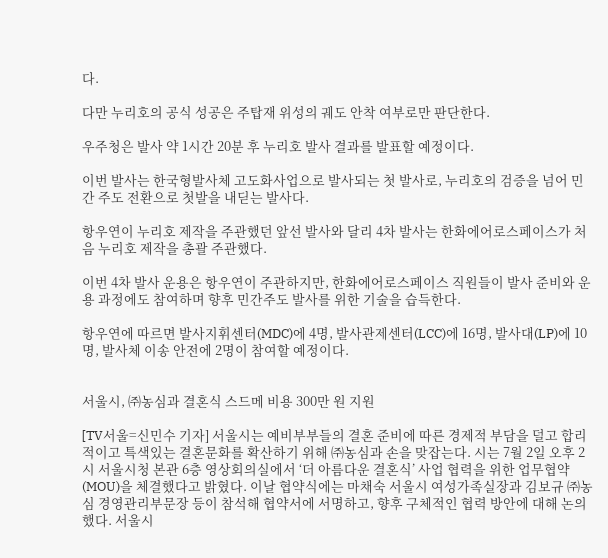다.

다만 누리호의 공식 성공은 주탑재 위성의 궤도 안착 여부로만 판단한다.

우주청은 발사 약 1시간 20분 후 누리호 발사 결과를 발표할 예정이다.

이번 발사는 한국형발사체 고도화사업으로 발사되는 첫 발사로, 누리호의 검증을 넘어 민간 주도 전환으로 첫발을 내딛는 발사다.

항우연이 누리호 제작을 주관했던 앞선 발사와 달리 4차 발사는 한화에어로스페이스가 처음 누리호 제작을 총괄 주관했다.

이번 4차 발사 운용은 항우연이 주관하지만, 한화에어로스페이스 직원들이 발사 준비와 운용 과정에도 참여하며 향후 민간주도 발사를 위한 기술을 습득한다.

항우연에 따르면 발사지휘센터(MDC)에 4명, 발사관제센터(LCC)에 16명, 발사대(LP)에 10명, 발사체 이송 안전에 2명이 참여할 예정이다.


서울시, ㈜농심과 결혼식 스드메 비용 300만 원 지원

[TV서울=신민수 기자] 서울시는 예비부부들의 결혼 준비에 따른 경제적 부담을 덜고 합리적이고 특색있는 결혼문화를 확산하기 위해 ㈜농심과 손을 맞잡는다. 시는 7월 2일 오후 2시 서울시청 본관 6층 영상회의실에서 ‘더 아름다운 결혼식’ 사업 협력을 위한 업무협약(MOU)을 체결했다고 밝혔다. 이날 협약식에는 마채숙 서울시 여성가족실장과 김보규 ㈜농심 경영관리부문장 등이 참석해 협약서에 서명하고, 향후 구체적인 협력 방안에 대해 논의했다. 서울시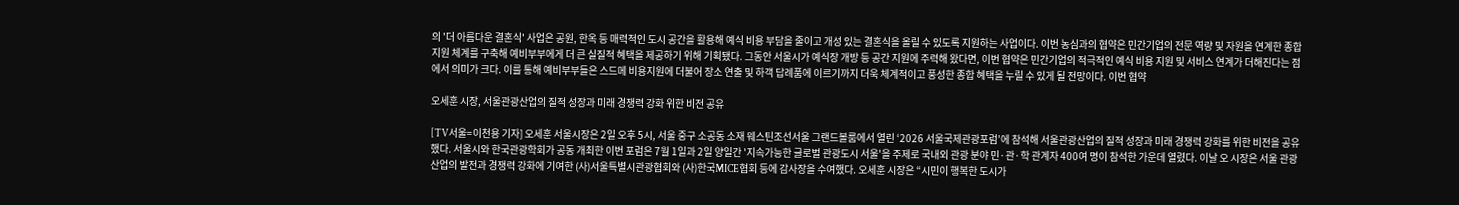의 '더 아름다운 결혼식' 사업은 공원, 한옥 등 매력적인 도시 공간을 활용해 예식 비용 부담을 줄이고 개성 있는 결혼식을 올릴 수 있도록 지원하는 사업이다. 이번 농심과의 협약은 민간기업의 전문 역량 및 자원을 연계한 종합 지원 체계를 구축해 예비부부에게 더 큰 실질적 혜택을 제공하기 위해 기획됐다. 그동안 서울시가 예식장 개방 등 공간 지원에 주력해 왔다면, 이번 협약은 민간기업의 적극적인 예식 비용 지원 및 서비스 연계가 더해진다는 점에서 의미가 크다. 이를 통해 예비부부들은 스드메 비용지원에 더불어 장소 연출 및 하객 답례품에 이르기까지 더욱 체계적이고 풍성한 종합 혜택을 누릴 수 있게 될 전망이다. 이번 협약

오세훈 시장, 서울관광산업의 질적 성장과 미래 경쟁력 강화 위한 비전 공유

[TV서울=이천용 기자] 오세훈 서울시장은 2일 오후 5시, 서울 중구 소공동 소재 웨스틴조선서울 그랜드볼룸에서 열린 ‘2026 서울국제관광포럼’에 참석해 서울관광산업의 질적 성장과 미래 경쟁력 강화를 위한 비전을 공유했다. 서울시와 한국관광학회가 공동 개최한 이번 포럼은 7월 1일과 2일 양일간 '지속가능한 글로벌 관광도시 서울'을 주제로 국내외 관광 분야 민·관·학 관계자 400여 명이 참석한 가운데 열렸다. 이날 오 시장은 서울 관광산업의 발전과 경쟁력 강화에 기여한 (사)서울특별시관광협회와 (사)한국MICE협회 등에 감사장을 수여했다. 오세훈 시장은 “시민이 행복한 도시가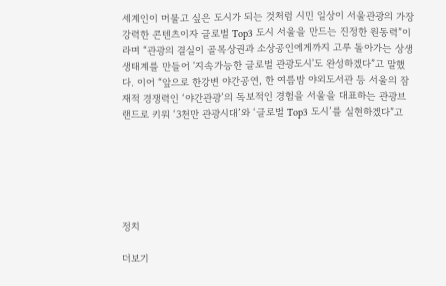세계인이 머물고 싶은 도시가 되는 것처럼 시민 일상이 서울관광의 가장 강력한 콘텐츠이자 글로벌 Top3 도시 서울을 만드는 진정한 원동력”이라며 “관광의 결실이 골목상권과 소상공인에게까지 고루 돌아가는 상생 생태계를 만들어 '지속가능한 글로벌 관광도시'도 완성하겠다”고 말했다. 이어 “앞으로 한강변 야간공연, 한 여름밤 야외도서관 등 서울의 잠재적 경쟁력인 ‘야간관광’의 독보적인 경험을 서울을 대표하는 관광브랜드로 키워 ‘3천만 관광시대’와 ‘글로벌 Top3 도시’를 실현하겠다”고






정치

더보기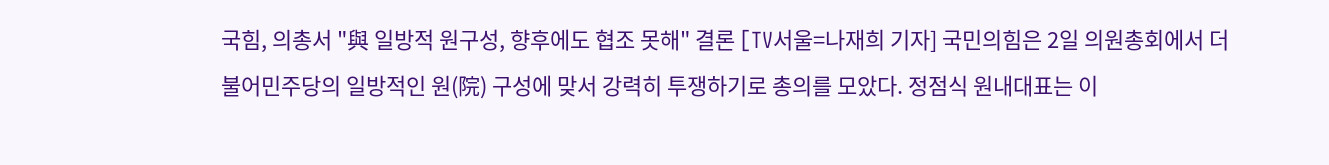국힘, 의총서 "與 일방적 원구성, 향후에도 협조 못해" 결론 [TV서울=나재희 기자] 국민의힘은 2일 의원총회에서 더불어민주당의 일방적인 원(院) 구성에 맞서 강력히 투쟁하기로 총의를 모았다. 정점식 원내대표는 이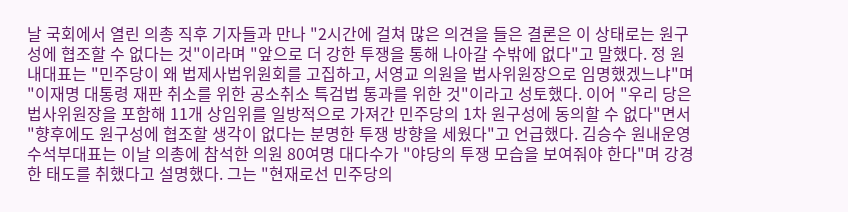날 국회에서 열린 의총 직후 기자들과 만나 "2시간에 걸쳐 많은 의견을 들은 결론은 이 상태로는 원구성에 협조할 수 없다는 것"이라며 "앞으로 더 강한 투쟁을 통해 나아갈 수밖에 없다"고 말했다. 정 원내대표는 "민주당이 왜 법제사법위원회를 고집하고, 서영교 의원을 법사위원장으로 임명했겠느냐"며 "이재명 대통령 재판 취소를 위한 공소취소 특검법 통과를 위한 것"이라고 성토했다. 이어 "우리 당은 법사위원장을 포함해 11개 상임위를 일방적으로 가져간 민주당의 1차 원구성에 동의할 수 없다"면서 "향후에도 원구성에 협조할 생각이 없다는 분명한 투쟁 방향을 세웠다"고 언급했다. 김승수 원내운영수석부대표는 이날 의총에 참석한 의원 80여명 대다수가 "야당의 투쟁 모습을 보여줘야 한다"며 강경한 태도를 취했다고 설명했다. 그는 "현재로선 민주당의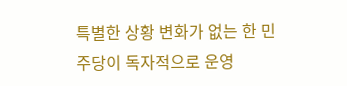특별한 상황 변화가 없는 한 민주당이 독자적으로 운영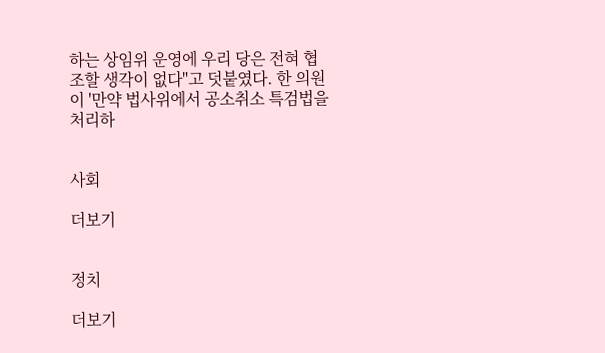하는 상임위 운영에 우리 당은 전혀 협조할 생각이 없다"고 덧붙였다. 한 의원이 '만약 법사위에서 공소취소 특검법을 처리하


사회

더보기


정치

더보기